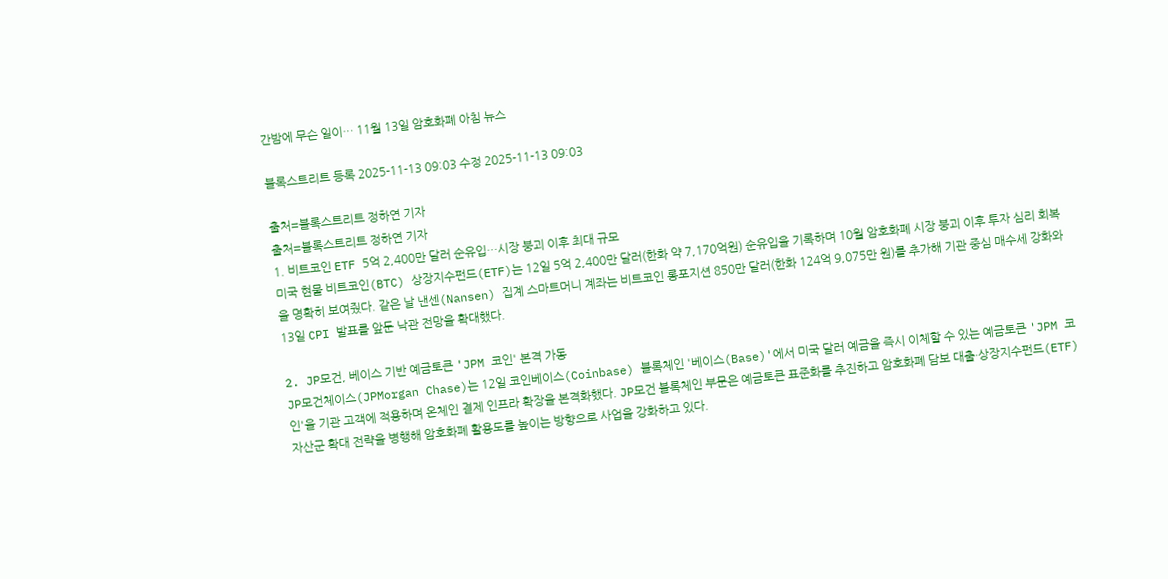간밤에 무슨 일이… 11월 13일 암호화폐 아침 뉴스

블록스트리트 등록 2025-11-13 09:03 수정 2025-11-13 09:03

출처=블록스트리트 정하연 기자
출처=블록스트리트 정하연 기자
1. 비트코인 ETF 5억 2,400만 달러 순유입…시장 붕괴 이후 최대 규모
미국 현물 비트코인(BTC) 상장지수펀드(ETF)는 12일 5억 2,400만 달러(한화 약 7,170억원) 순유입을 기록하며 10월 암호화폐 시장 붕괴 이후 투자 심리 회복을 명확히 보여줬다. 같은 날 낸센(Nansen) 집계 스마트머니 계좌는 비트코인 롱포지션 850만 달러(한화 124억 9,075만 원)를 추가해 기관 중심 매수세 강화와 13일 CPI 발표를 앞둔 낙관 전망을 확대했다.

2. JP모건, 베이스 기반 예금토큰 'JPM 코인' 본격 가동
JP모건체이스(JPMorgan Chase)는 12일 코인베이스(Coinbase) 블록체인 '베이스(Base)'에서 미국 달러 예금을 즉시 이체할 수 있는 예금토큰 'JPM 코인'을 기관 고객에 적용하며 온체인 결제 인프라 확장을 본격화했다. JP모건 블록체인 부문은 예금토큰 표준화를 추진하고 암호화폐 담보 대출·상장지수펀드(ETF) 자산군 확대 전략을 병행해 암호화폐 활용도를 높이는 방향으로 사업을 강화하고 있다.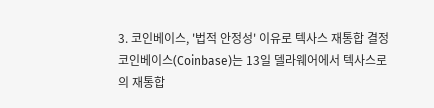3. 코인베이스, '법적 안정성' 이유로 텍사스 재통합 결정
코인베이스(Coinbase)는 13일 델라웨어에서 텍사스로의 재통합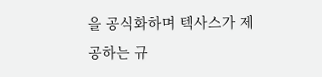을 공식화하며 텍사스가 제공하는 규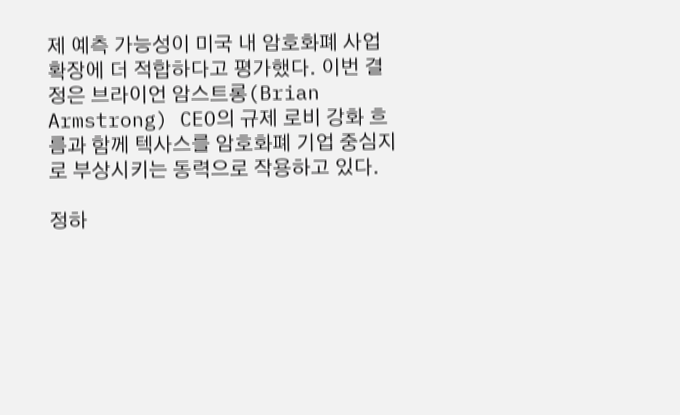제 예측 가능성이 미국 내 암호화폐 사업 확장에 더 적합하다고 평가했다. 이번 결정은 브라이언 암스트롱(Brian Armstrong) CEO의 규제 로비 강화 흐름과 함께 텍사스를 암호화폐 기업 중심지로 부상시키는 동력으로 작용하고 있다.

정하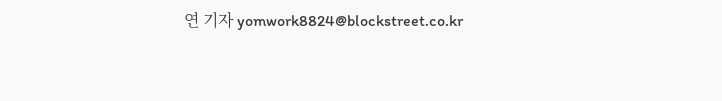연 기자 yomwork8824@blockstreet.co.kr